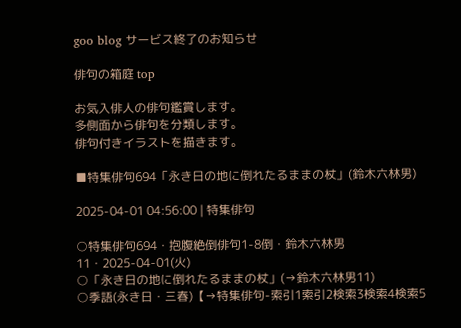goo blog サービス終了のお知らせ

俳句の箱庭 top

お気入俳人の俳句鑑賞します。
多側面から俳句を分類します。
俳句付きイラストを描きます。

■特集俳句694「永き日の地に倒れたるままの杖」(鈴木六林男)

2025-04-01 04:56:00 | 特集俳句

○特集俳句694・抱腹絶倒俳句1-8倒・鈴木六林男11・2025-04-01(火)
○「永き日の地に倒れたるままの杖」(→鈴木六林男11)
○季語(永き日・三春)【→特集俳句-索引1索引2検索3検索4検索5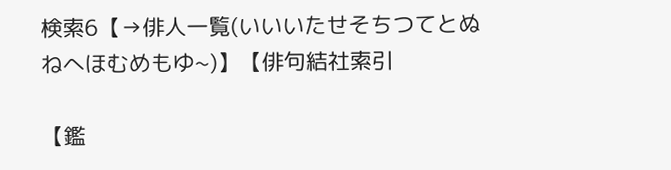検索6【→俳人一覧(いいいたせそちつてとぬねへほむめもゆ~)】【俳句結社索引

【鑑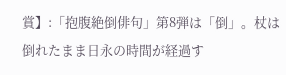賞】:「抱腹絶倒俳句」第8弾は「倒」。杖は倒れたまま日永の時間が経過す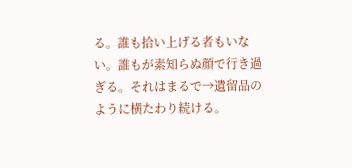る。誰も拾い上げる者もいない。誰もが素知らぬ顔で行き過ぎる。それはまるで→遺留品のように横たわり続ける。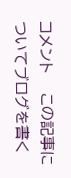コメント    この記事についてブログを書く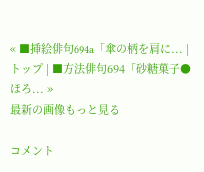« ■挿絵俳句694a「傘の柄を肩に... | トップ | ■方法俳句694「砂糖菓子●ほろ... »
最新の画像もっと見る

コメント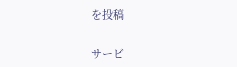を投稿

サービ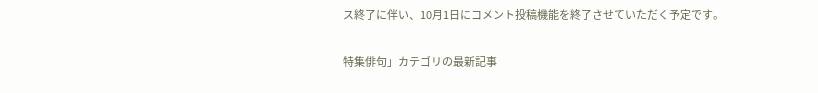ス終了に伴い、10月1日にコメント投稿機能を終了させていただく予定です。

特集俳句」カテゴリの最新記事